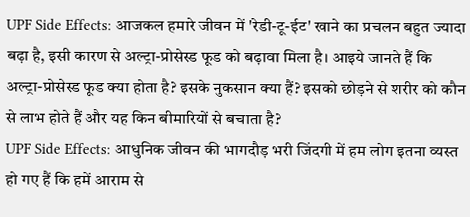UPF Side Effects: आजकल हमारे जीवन में 'रेडी-टू-ईट' खाने का प्रचलन बहुत ज्यादा बढ़ा है, इसी कारण से अल्ट्रा-प्रोसेस्ड फूड को बढ़ावा मिला है। आइये जानते हैं कि अल्ट्रा-प्रोसेस्ड फूड क्या होता है? इसके नुकसान क्या हैं? इसको छोड़ने से शरीर को कौन से लाभ होते हैं और यह किन बीमारियों से बचाता है?
UPF Side Effects: आधुनिक जीवन की भागदौड़ भरी जिंदगी में हम लोग इतना व्यस्त हो गए हैं कि हमें आराम से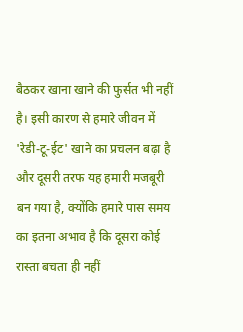बैठकर खाना खाने की फुर्सत भी नहीं है। इसी कारण से हमारे जीवन में 'रेडी-टू-ईट' खाने का प्रचलन बढ़ा है और दूसरी तरफ यह हमारी मजबूरी बन गया है, क्योंकि हमारे पास समय का इतना अभाव है कि दूसरा कोई रास्ता बचता ही नहीं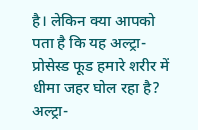है। लेकिन क्या आपको पता है कि यह अल्ट्रा-प्रोसेस्ड फूड हमारे शरीर में धीमा जहर घोल रहा है?
अल्ट्रा-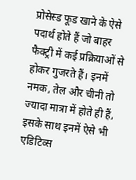प्रोसेस्ड फूड खाने के ऐसे पदार्थ होते हैं जो बाहर फैक्ट्री में कई प्रक्रियाओं से होकर गुजरते हैं। इनमें नमक, तेल और चीनी तो ज्यादा मात्रा में होते ही हैं, इसके साथ इनमें ऐसे भी एडिटिव्स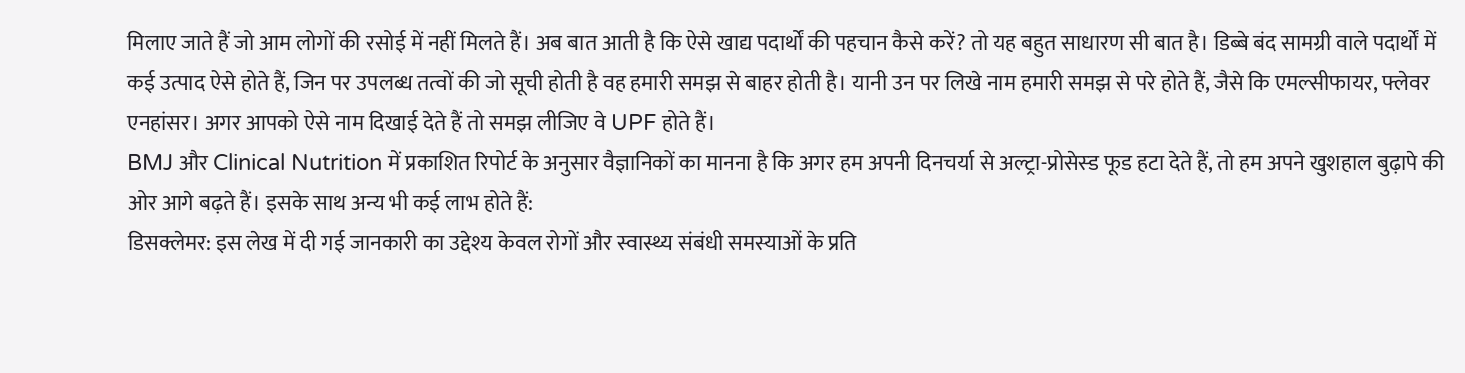मिलाए जाते हैं जो आम लोगों की रसोई में नहीं मिलते हैं। अब बात आती है कि ऐसे खाद्य पदार्थों की पहचान कैसे करें? तो यह बहुत साधारण सी बात है। डिब्बे बंद सामग्री वाले पदार्थों में कई उत्पाद ऐसे होते हैं, जिन पर उपलब्ध तत्वों की जो सूची होती है वह हमारी समझ से बाहर होती है। यानी उन पर लिखे नाम हमारी समझ से परे होते हैं, जैसे कि एमल्सीफायर, फ्लेवर एनहांसर। अगर आपको ऐसे नाम दिखाई देते हैं तो समझ लीजिए वे UPF होते हैं।
BMJ और Clinical Nutrition में प्रकाशित रिपोर्ट के अनुसार वैज्ञानिकों का मानना है कि अगर हम अपनी दिनचर्या से अल्ट्रा-प्रोसेस्ड फूड हटा देते हैं, तो हम अपने खुशहाल बुढ़ापे की ओर आगे बढ़ते हैं। इसके साथ अन्य भी कई लाभ होते हैं:
डिसक्लेमर: इस लेख में दी गई जानकारी का उद्देश्य केवल रोगों और स्वास्थ्य संबंधी समस्याओं के प्रति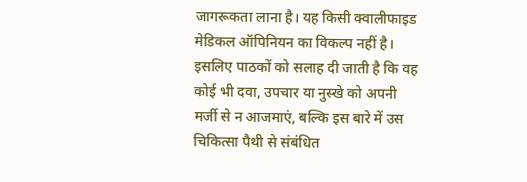जागरूकता लाना है। यह किसी क्वालीफाइड मेडिकल ऑपिनियन का विकल्प नहीं है। इसलिए पाठकों को सलाह दी जाती है कि वह कोई भी दवा, उपचार या नुस्खे को अपनी मर्जी से न आजमाएं, बल्कि इस बारे में उस चिकित्सा पैथी से संबंधित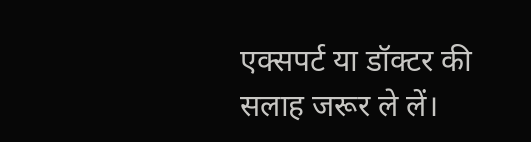एक्सपर्ट या डॉक्टर की सलाह जरूर ले लें।